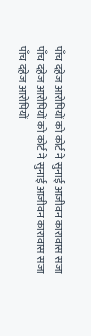पाँच दहेज आरोपियों को कोर्ट ने सुनाई आजीवन कारावास सजा
पाँच दहेज आरोपियों को कोर्ट ने सुनाई आजीवन कारावास सजा
पाँच दहेज आरोपियों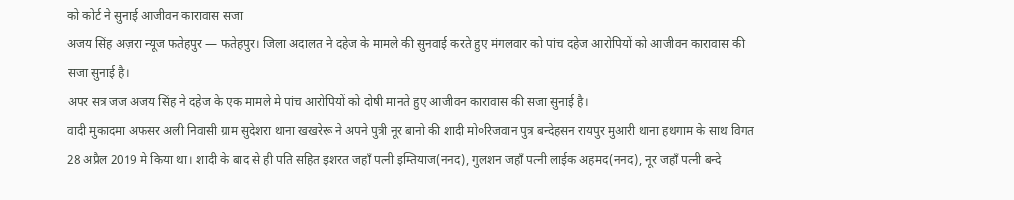को कोर्ट ने सुनाई आजीवन कारावास सजा
अजय सिंह अज़रा न्यूज फतेहपुर — फतेहपुर। जिला अदालत ने दहेज के मामले की सुनवाई करते हुए मंगलवार को पांच दहेज आरोपियों को आजीवन कारावास की सजा सुनाई है।
अपर सत्र जज अजय सिंह ने दहेज के एक मामले मे पांच आरोपियों को दोषी मानते हुए आजीवन कारावास की सजा सुनाई है।
वादी मुकादमा अफसर अली निवासी ग्राम सुदेशरा थाना खखरेरू ने अपने पुत्री नूर बानो की शादी मो०रिजवान पुत्र बन्देहसन रायपुर मुआरी थाना हथगाम के साथ विगत 28 अप्रैल 2019 मे किया था। शादी के बाद से ही पति सहित इशरत जहाँ पत्नी इम्तियाज(ननद), गुलशन जहाँ पत्नी लाईक अहमद(ननद), नूर जहाँ पत्नी बन्दे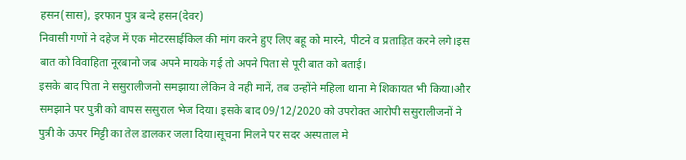हसन(सास), इरफान पुत्र बन्दे हसन(देवर)
निवासी गणों ने दहेज में एक मोटरसाईकिल की मांग करने हुए लिए बहू को मारने, पीटने व प्रताड़ित करने लगे।इस बात को विवाहिता नूरबानो जब अपने मायके गई तो अपने पिता से पूरी बात को बताई।
इसके बाद पिता ने ससुरालीजनो समझाया लेकिन वे नही मानें, तब उन्होंने महिला थाना मे शिकायत भी किया।और समझाने पर पुत्री को वापस ससुराल भेज दिया। इसके बाद 09/12/2020 को उपरोक्त आरोपी ससुरालीजनों ने पुत्री के ऊपर मिट्टी का तेल डालकर जला दिया।सूचना मिलने पर सदर अस्पताल मे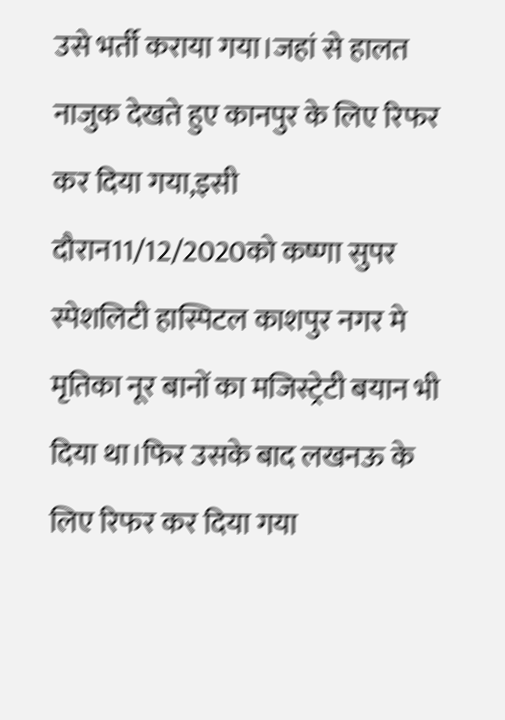उसे भर्ती कराया गया।जहां से हालत नाजुक देखते हुए कानपुर के लिए रिफर कर दिया गया,इसी दौरान11/12/2020को कष्णा सुपर स्पेशलिटी हास्पिटल काशपुर नगर मे मृतिका नूर बानों का मजिस्ट्रेटी बयान भी दिया था।फिर उसके बाद लखनऊ के लिए रिफर कर दिया गया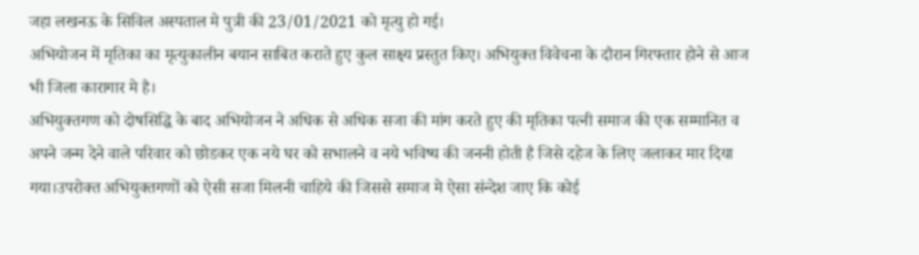जहा लखनऊ के सिविल अस्पताल मे पुत्री की 23/01/2021 को मृत्यु हो गई।
अभियोजन में मृतिका का मृत्युकालीन बयान साबित कराते हुए कुल साक्ष्य प्रस्तुत किए। अभियुक्त विवेचना के दौरान गिरफ्तार होने से आज भी जिला कारागार मे है।
अभियुक्तगण को दोषसिद्धि के बाद अभियोजन ने अधिक से अधिक सजा की मांग करते हुए की मृतिका पत्नी समाज की एक सम्मानित व अपने जन्म देने वाले परिवार को छोडकर एक नये घर को सभालने व नये भविष्य की जननी होती है जिसे दहेज के लिए जलाकर मार दिया गया।उपरोक्त अभियुक्तगणों को ऐसी सजा मिलनी चाहिये की जिससे समाज मे ऐसा संन्देश जाए कि कोई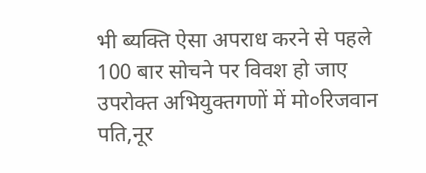भी ब्यक्ति ऐसा अपराध करने से पहले 100 बार सोचने पर विवश हो जाए
उपरोक्त अभियुक्तगणों में मो०रिजवान पति,नूर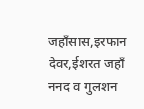जहाँसास,इरफान देवर,ईशरत जहाँ ननद व गुलशन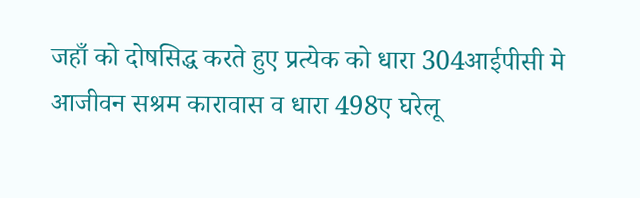जहाँ को दोषसिद्ध करते हुए प्रत्येक को धारा 304आईपीसी मे आजीवन सश्रम कारावास व धारा 498ए घरेलू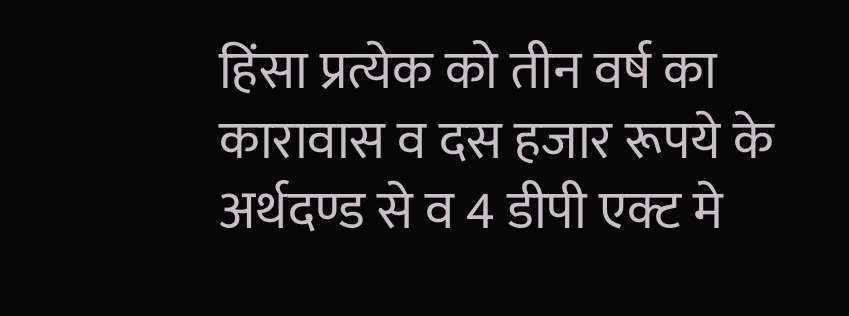हिंसा प्रत्येक को तीन वर्ष का कारावास व दस हजार रूपये के अर्थदण्ड से व 4 डीपी एक्ट मे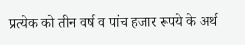प्रत्येक को तीन वर्ष व पांच हजार रूपये के अर्थ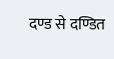दण्ड से दण्डित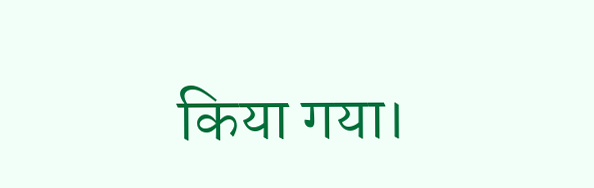किया गया।